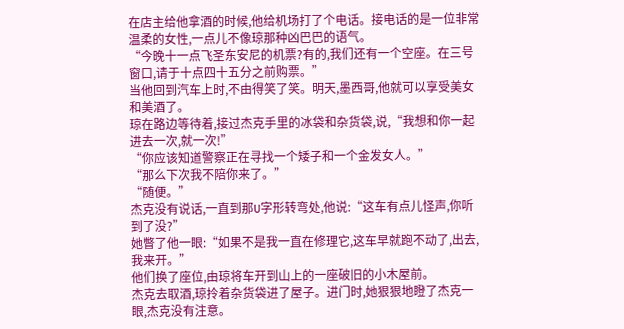在店主给他拿酒的时候,他给机场打了个电话。接电话的是一位非常温柔的女性,一点儿不像琼那种凶巴巴的语气。
“今晚十一点飞圣东安尼的机票?有的,我们还有一个空座。在三号窗口,请于十点四十五分之前购票。”
当他回到汽车上时,不由得笑了笑。明天,墨西哥,他就可以享受美女和美酒了。
琼在路边等待着,接过杰克手里的冰袋和杂货袋,说,“我想和你一起进去一次,就一次!”
“你应该知道警察正在寻找一个矮子和一个金发女人。”
“那么下次我不陪你来了。”
“随便。”
杰克没有说话,一直到那U字形转弯处,他说:“这车有点儿怪声,你听到了没?”
她瞥了他一眼:“如果不是我一直在修理它,这车早就跑不动了,出去,我来开。”
他们换了座位,由琼将车开到山上的一座破旧的小木屋前。
杰克去取酒,琼拎着杂货袋进了屋子。进门时,她狠狠地瞪了杰克一眼,杰克没有注意。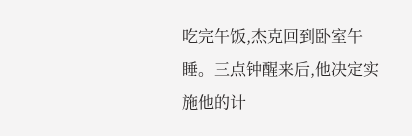吃完午饭,杰克回到卧室午睡。三点钟醒来后,他决定实施他的计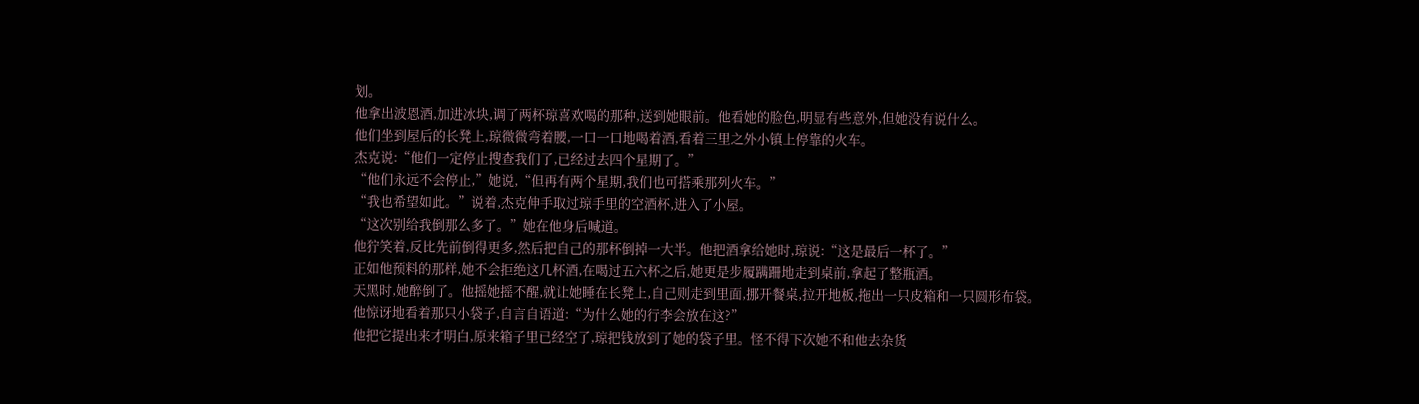划。
他拿出波恩酒,加进冰块,调了两杯琼喜欢喝的那种,送到她眼前。他看她的脸色,明显有些意外,但她没有说什么。
他们坐到屋后的长凳上,琼微微弯着腰,一口一口地喝着酒,看着三里之外小镇上停靠的火车。
杰克说:“他们一定停止搜查我们了,已经过去四个星期了。”
“他们永远不会停止,”她说,“但再有两个星期,我们也可搭乘那列火车。”
“我也希望如此。”说着,杰克伸手取过琼手里的空酒杯,进入了小屋。
“这次别给我倒那么多了。”她在他身后喊道。
他狞笑着,反比先前倒得更多,然后把自己的那杯倒掉一大半。他把酒拿给她时,琼说:“这是最后一杯了。”
正如他预料的那样,她不会拒绝这几杯酒,在喝过五六杯之后,她更是步履蹒跚地走到桌前,拿起了整瓶酒。
天黑时,她醉倒了。他摇她摇不醒,就让她睡在长凳上,自己则走到里面,挪开餐桌,拉开地板,拖出一只皮箱和一只圆形布袋。
他惊讶地看着那只小袋子,自言自语道:“为什么她的行李会放在这?”
他把它提出来才明白,原来箱子里已经空了,琼把钱放到了她的袋子里。怪不得下次她不和他去杂货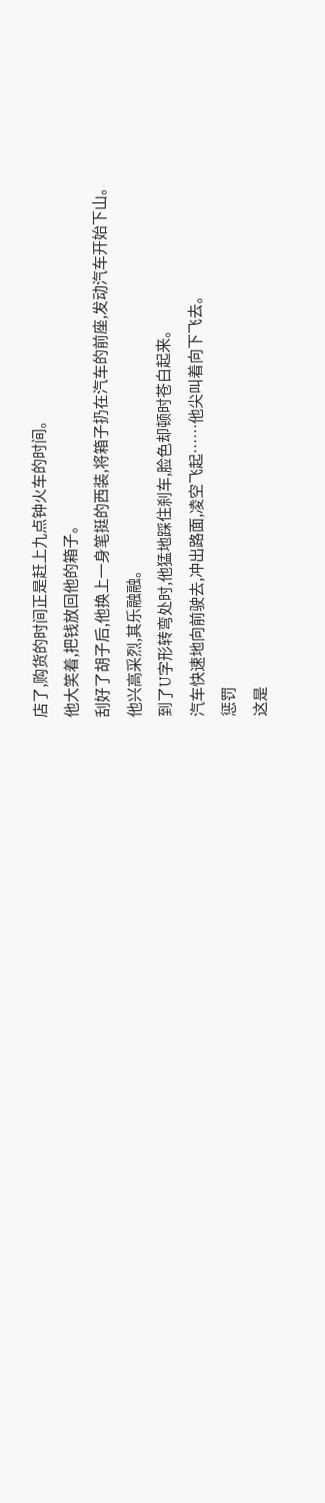店了,购货的时间正是赶上九点钟火车的时间。
他大笑着,把钱放回他的箱子。
刮好了胡子后,他换上一身笔挺的西装,将箱子扔在汽车的前座,发动汽车开始下山。
他兴高采烈,其乐融融。
到了U字形转弯处时,他猛地踩住刹车,脸色却顿时苍白起来。
汽车快速地向前驶去,冲出路面,凌空飞起……他尖叫着向下飞去。
惩罚
这是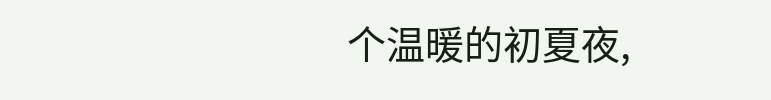个温暖的初夏夜,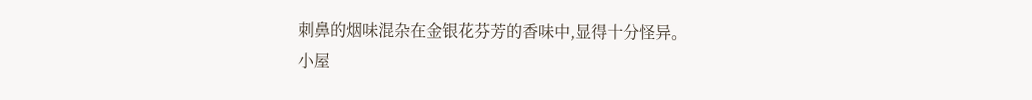刺鼻的烟味混杂在金银花芬芳的香味中,显得十分怪异。
小屋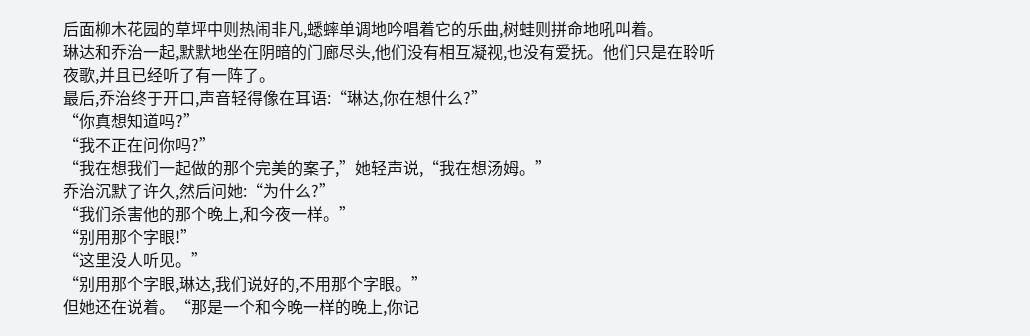后面柳木花园的草坪中则热闹非凡,蟋蟀单调地吟唱着它的乐曲,树蛙则拼命地吼叫着。
琳达和乔治一起,默默地坐在阴暗的门廊尽头,他们没有相互凝视,也没有爱抚。他们只是在聆听夜歌,并且已经听了有一阵了。
最后,乔治终于开口,声音轻得像在耳语:“琳达,你在想什么?”
“你真想知道吗?”
“我不正在问你吗?”
“我在想我们一起做的那个完美的案子,”她轻声说,“我在想汤姆。”
乔治沉默了许久,然后问她:“为什么?”
“我们杀害他的那个晚上,和今夜一样。”
“别用那个字眼!”
“这里没人听见。”
“别用那个字眼,琳达,我们说好的,不用那个字眼。”
但她还在说着。“那是一个和今晚一样的晚上,你记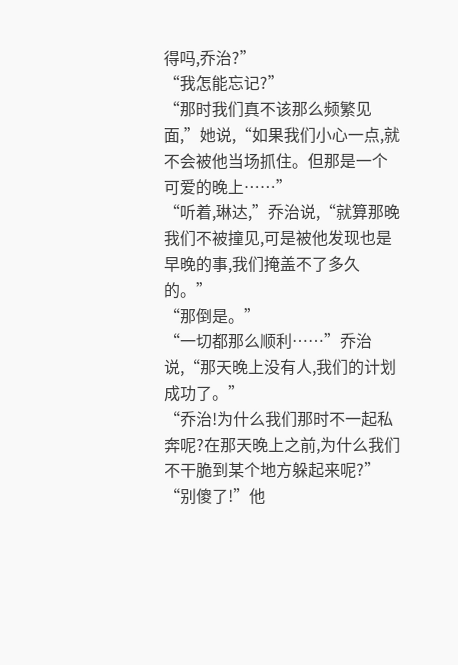得吗,乔治?”
“我怎能忘记?”
“那时我们真不该那么频繁见面,”她说,“如果我们小心一点,就不会被他当场抓住。但那是一个可爱的晚上……”
“听着,琳达,”乔治说,“就算那晚我们不被撞见,可是被他发现也是早晚的事,我们掩盖不了多久的。”
“那倒是。”
“一切都那么顺利……”乔治说,“那天晚上没有人,我们的计划成功了。”
“乔治!为什么我们那时不一起私奔呢?在那天晚上之前,为什么我们不干脆到某个地方躲起来呢?”
“别傻了!”他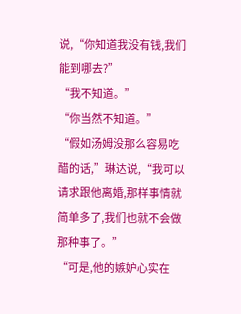说,“你知道我没有钱,我们能到哪去?”
“我不知道。”
“你当然不知道。”
“假如汤姆没那么容易吃醋的话,”琳达说,“我可以请求跟他离婚,那样事情就简单多了,我们也就不会做那种事了。”
“可是,他的嫉妒心实在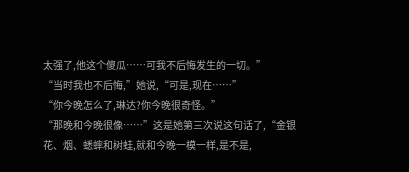太强了,他这个傻瓜……可我不后悔发生的一切。”
“当时我也不后悔,”她说,“可是,现在……”
“你今晚怎么了,琳达?你今晚很奇怪。”
“那晚和今晚很像……”这是她第三次说这句话了,“金银花、烟、蟋蟀和树蛙,就和今晚一模一样,是不是,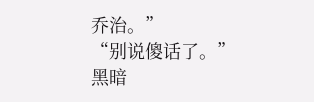乔治。”
“别说傻话了。”
黑暗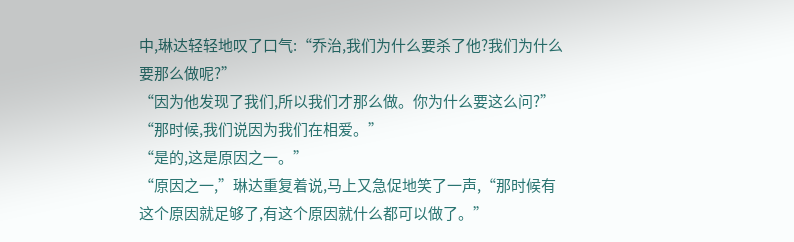中,琳达轻轻地叹了口气:“乔治,我们为什么要杀了他?我们为什么要那么做呢?”
“因为他发现了我们,所以我们才那么做。你为什么要这么问?”
“那时候,我们说因为我们在相爱。”
“是的,这是原因之一。”
“原因之一,”琳达重复着说,马上又急促地笑了一声,“那时候有这个原因就足够了,有这个原因就什么都可以做了。”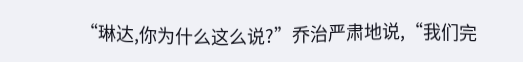“琳达,你为什么这么说?”乔治严肃地说,“我们完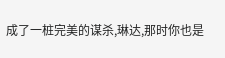成了一桩完美的谋杀,琳达,那时你也是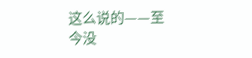这么说的——至今没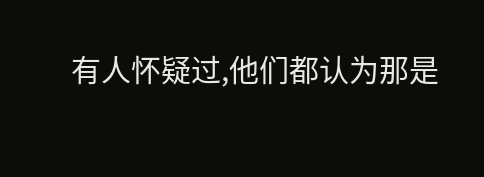有人怀疑过,他们都认为那是